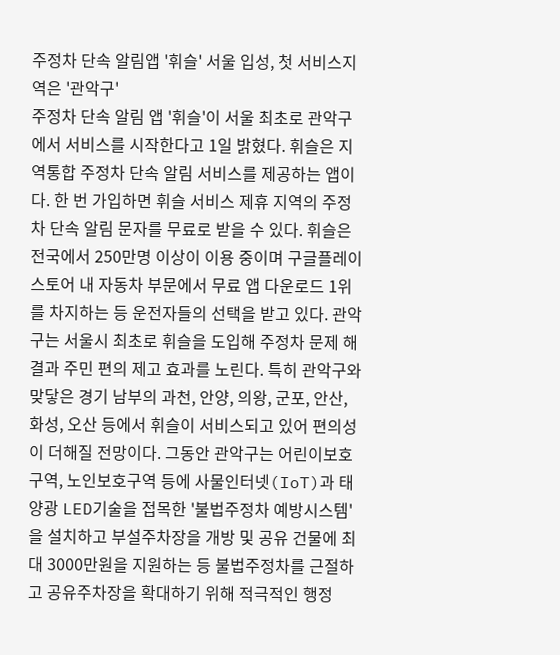주정차 단속 알림앱 '휘슬' 서울 입성, 첫 서비스지역은 '관악구'
주정차 단속 알림 앱 '휘슬'이 서울 최초로 관악구에서 서비스를 시작한다고 1일 밝혔다. 휘슬은 지역통합 주정차 단속 알림 서비스를 제공하는 앱이다. 한 번 가입하면 휘슬 서비스 제휴 지역의 주정차 단속 알림 문자를 무료로 받을 수 있다. 휘슬은 전국에서 250만명 이상이 이용 중이며 구글플레이스토어 내 자동차 부문에서 무료 앱 다운로드 1위를 차지하는 등 운전자들의 선택을 받고 있다. 관악구는 서울시 최초로 휘슬을 도입해 주정차 문제 해결과 주민 편의 제고 효과를 노린다. 특히 관악구와 맞닿은 경기 남부의 과천, 안양, 의왕, 군포, 안산, 화성, 오산 등에서 휘슬이 서비스되고 있어 편의성이 더해질 전망이다. 그동안 관악구는 어린이보호구역, 노인보호구역 등에 사물인터넷(IoT)과 태양광 LED기술을 접목한 '불법주정차 예방시스템'을 설치하고 부설주차장을 개방 및 공유 건물에 최대 3000만원을 지원하는 등 불법주정차를 근절하고 공유주차장을 확대하기 위해 적극적인 행정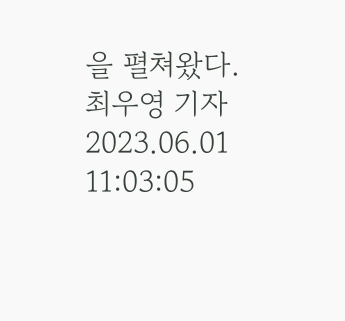을 펼쳐왔다.
최우영 기자
2023.06.01 11:03:05